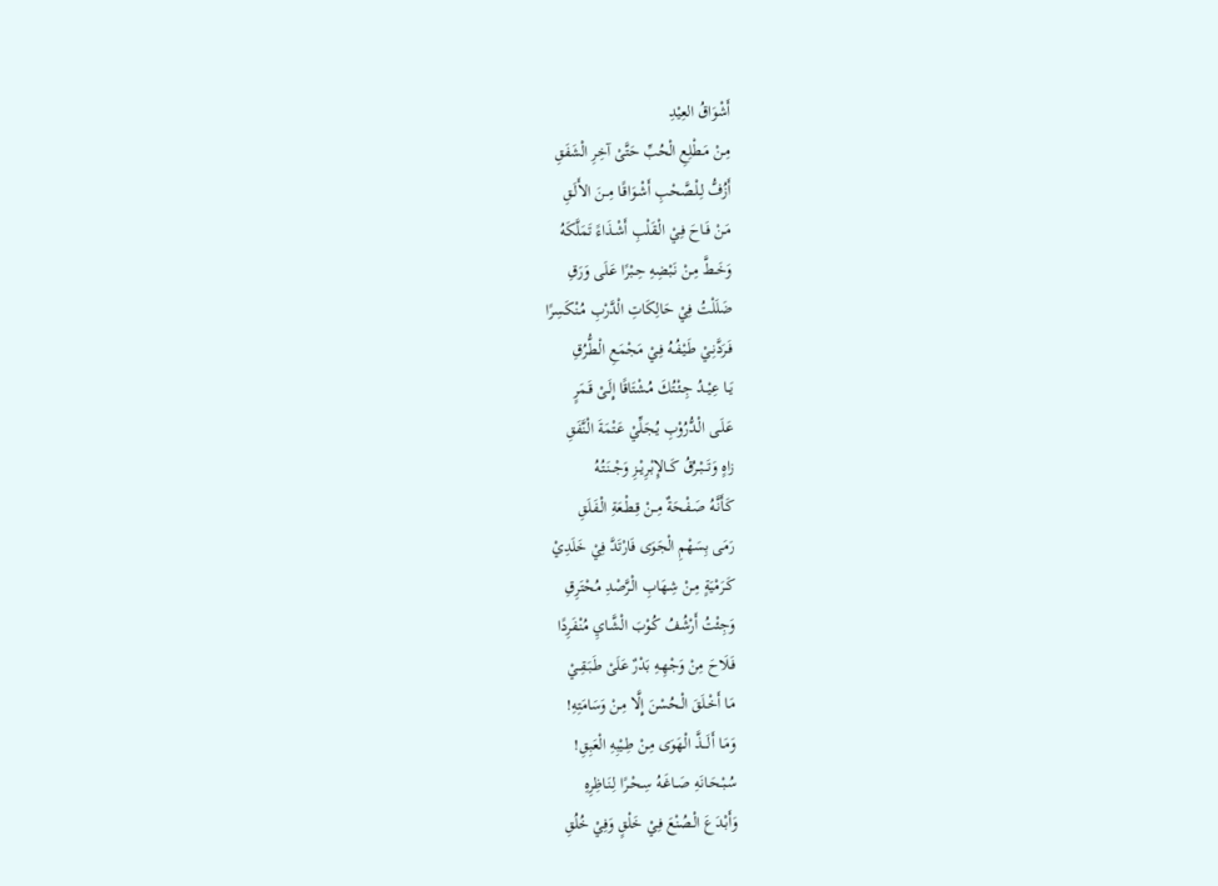أَشْوَاقُ العِيْدِ
مِـنْ مَـطْلِعِ الْحُبِّ حَتَّىْ آخِرِ الْشَفَقِ
أَزُفُّ لِـلْـصَّحْبِ أَشْـوَاقًـا مِــنَ الأَلَـقِ
مَـنْ فَـاحَ فِـيْ الْـقَلْبِ أَشْـذَاءً تَمَلَّكَهُ
وَخَــطَّ مِـنْ نَـبْضِهِ حِـبْرًا عَـلَى وَرَقِ
ضَلَلْتُ فِيْ حَالِكَاتِ الْدَّرْبِ مُـنْكَسِرًا
فَـرَدَّنِـيْ طَـيْـفُـهُ فِـيْ مَجْمَعِ الْـطُّرُقِ
يَــا عِيْــدُ جِـئْتُكَ مُـشْتَاقًا إِلَـىْ قَـمَرٍ
عَـلَـى الْـدُّرُوْبِ يُـجَلِّيْ عَـتْمَةَ الْـنَّفَقِ
زاهٍ وَتَـــبْــرُقُ كَــالإِبْـرِيْــزِ وَجْــنَـتُـهُ
كَـأَنَّـهُ صَـفْـحَةٌ مِــنْ قِـطْـعَةِ الْـفَـلَقِ
رَمَى بِسَهْمِ الْجَوَى فَارْتَدَّ فِيْ خَلَدِيْ
كَـرَمْيَةٍ مِـنْ شِـهَابِ الْـرَّصْدِ مُحْتَرِقِ
وَجِئْتُ أَرْشُفُ كُـوْبَ الْشَّـايِ مُنْـفَرِدًا
فَـلَاحَ مِنْ وَجْهِـهِ بَدْرٌ عَلَىْ طَـبَـقِــيْ
مَـا أَخْـلَقَ الْـحُسْنَ إِلَّا مِـنْ وَسَامَتِهِ!
وَمَـا أَلَـــذَّ الْـهَوَى مِـنْ طِـيْبِهِ الْعَبِقِ!
سُـبْـحَـانَهِ صَــاغَـهُ سِـحْـرًا لِـنَـاظِرِهِ
وَأَبْـدَعَ الْـصُنْعَ فِـيْ خَلْقٍ وَفِيْ خُلُقِ